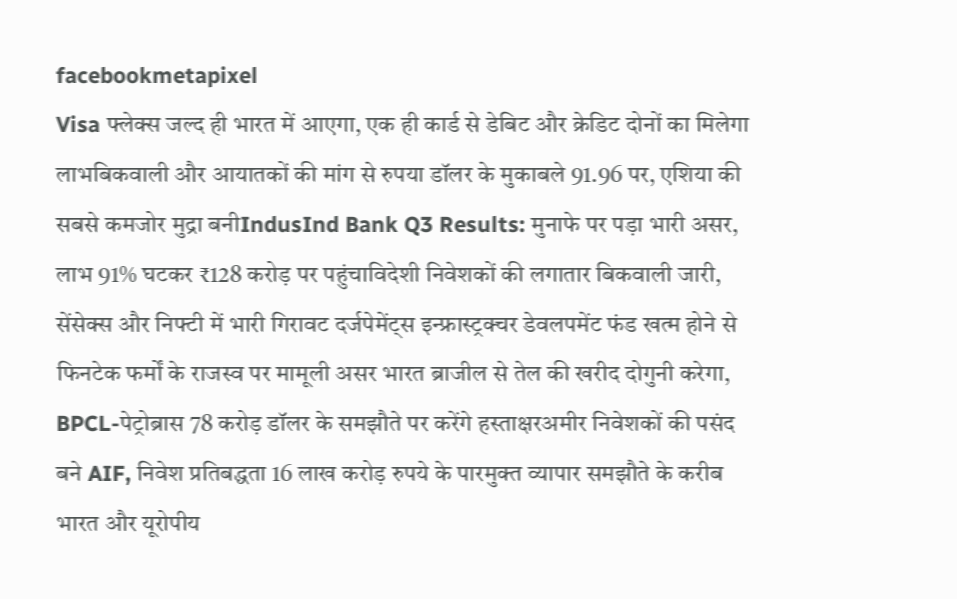facebookmetapixel
Visa फ्लेक्स जल्द ही भारत में आएगा, एक ही कार्ड से डेबिट और क्रेडिट दोनों का मिलेगा लाभबिकवाली और आयातकों की मांग से रुपया डॉलर के मुकाबले 91.96 पर, एशिया की सबसे कमजोर मुद्रा बनीIndusInd Bank Q3 Results: मुनाफे पर पड़ा भारी असर, लाभ 91% घटकर ₹128 करोड़ पर पहुंचाविदेशी निवेशकों की लगातार बिकवाली जारी, सेंसेक्स और निफ्टी में भारी गिरावट दर्जपेमेंट्स इन्फ्रास्ट्रक्चर डेवलपमेंट फंड खत्म होने से फिनटेक फर्मों के राजस्व पर मामूली असर भारत ब्राजील से तेल की खरीद दोगुनी करेगा, BPCL-पेट्रोब्रास 78 करोड़ डॉलर के समझौते पर करेंगे हस्ताक्षरअमीर निवेशकों की पसंद बने AIF, निवेश प्रतिबद्धता 16 लाख करोड़ रुपये के पारमुक्त व्यापार समझौते के करीब भारत और यूरोपीय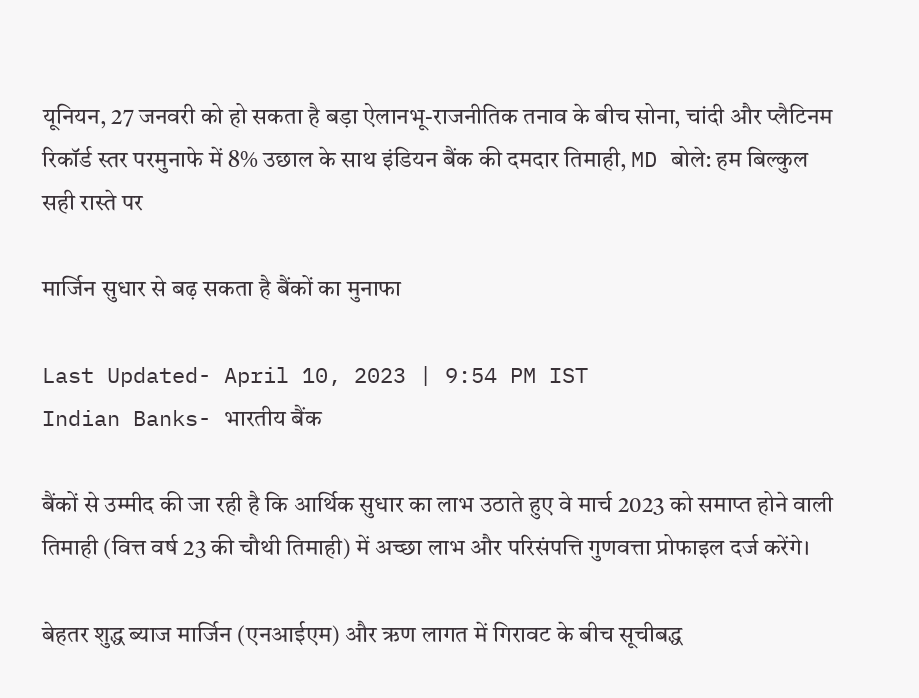यूनियन, 27 जनवरी को हो सकता है बड़ा ऐलानभू-राजनीतिक तनाव के बीच सोना, चांदी और प्लैटिनम रिकॉर्ड स्तर परमुनाफे में 8% उछाल के साथ इंडियन बैंक की दमदार तिमाही, MD बोले: हम बिल्कुल सही रास्ते पर

मार्जिन सुधार से बढ़ सकता है बैंकों का मुनाफा

Last Updated- April 10, 2023 | 9:54 PM IST
Indian Banks- भारतीय बैंक

बैंकों से उम्मीद की जा रही है कि आर्थिक सुधार का लाभ उठाते हुए वे मार्च 2023 को समाप्त होने वाली तिमाही (वित्त वर्ष 23 की चौथी तिमाही) में अच्छा लाभ और परिसंपत्ति गुणवत्ता प्रोफाइल दर्ज करेंगे।

बेहतर शुद्ध ब्याज मार्जिन (एनआईएम) और ऋण लागत में गिरावट के बीच सूचीबद्ध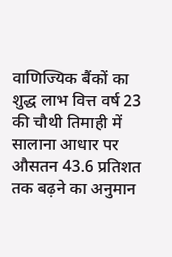वाणिज्यिक बैंकों का शुद्ध लाभ वित्त वर्ष 23 की चौथी तिमाही में सालाना आधार पर औसतन 43.6 प्रतिशत तक बढ़ने का अनुमान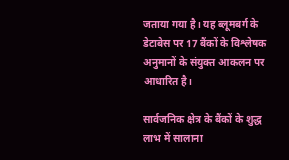जताया गया है। यह ब्लूमबर्ग के डेटाबेस पर 17 बैंकों के विश्लेषक अनुमानों के संयुक्त आकलन पर आधारित है।

सार्वजनिक क्षेत्र के बैंकों के शुद्ध लाभ में सालाना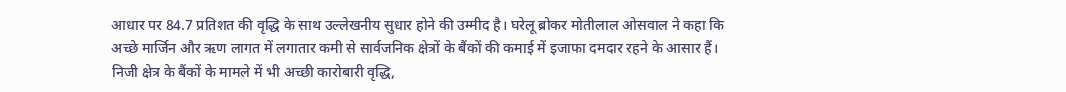आधार पर 84.7 प्रतिशत की वृद्धि के साथ उल्लेखनीय सुधार होने की उम्मीद है। घरेलू ब्रोकर मोतीलाल ओसवाल ने कहा कि अच्छे मार्जिन और ऋण लागत में लगातार कमी से सार्वजनिक क्षेत्रों के बैंकों की कमाई में इजाफा दमदार रहने के आसार हैं। निजी क्षेत्र के बैंकों के मामले में भी अच्छी कारोबारी वृद्धि,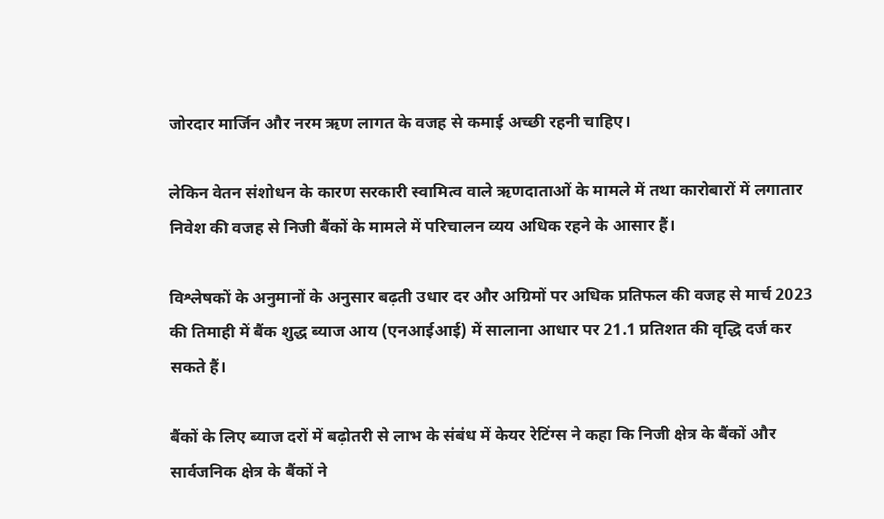जोरदार मार्जिन और नरम ऋण लागत के वजह से कमाई अच्छी रहनी चाहिए।

लेकिन वेतन संशोधन के कारण सरकारी स्वामित्व वाले ऋणदाताओं के मामले में तथा कारोबारों में लगातार निवेश की वजह से निजी बैंकों के मामले में परिचालन व्यय अधिक रहने के आसार हैं।

विश्लेषकों के अनुमानों के अनुसार बढ़ती उधार दर और अग्रिमों पर अधिक प्रतिफल की वजह से मार्च 2023 की तिमाही में बैंक शुद्ध ब्याज आय (एनआईआई) में सालाना आधार पर 21.1 प्रतिशत की वृद्धि दर्ज कर सकते हैं।

बैंकों के लिए ब्याज दरों में बढ़ोतरी से लाभ के संबंध में केयर रेटिंग्स ने कहा कि निजी क्षेत्र के बैंकों और सार्वजनिक क्षेत्र के बैंकों ने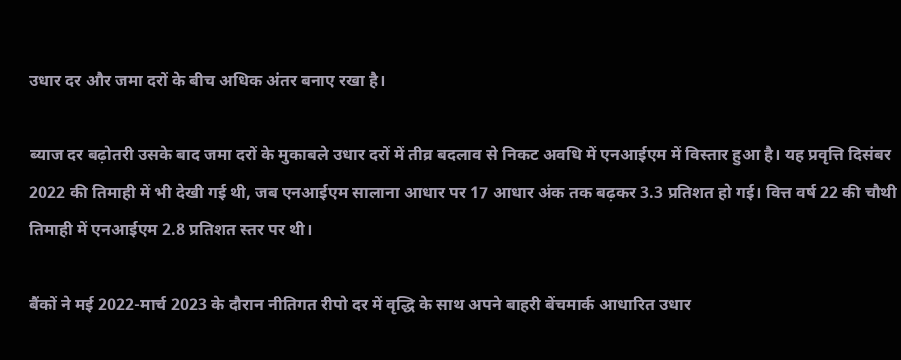उधार दर और जमा दरों के बीच अधिक अंतर बनाए रखा है।

ब्याज दर बढ़ोतरी उसके बाद जमा दरों के मुकाबले उधार दरों में तीव्र बदलाव से निकट अवधि में एनआईएम में विस्तार हुआ है। यह प्रवृत्ति दिसंबर 2022 की तिमाही में भी देखी गई थी, जब एनआईएम सालाना आधार पर 17 आधार अंक तक बढ़कर 3.3 प्रतिशत हो गई। वित्त वर्ष 22 की चौथी तिमाही में एनआईएम 2.8 प्रतिशत स्तर पर थी।

बैंकों ने मई 2022-मार्च 2023 के दौरान नीतिगत रीपो दर में वृद्धि के साथ अपने बाहरी बेंचमार्क आधारित उधार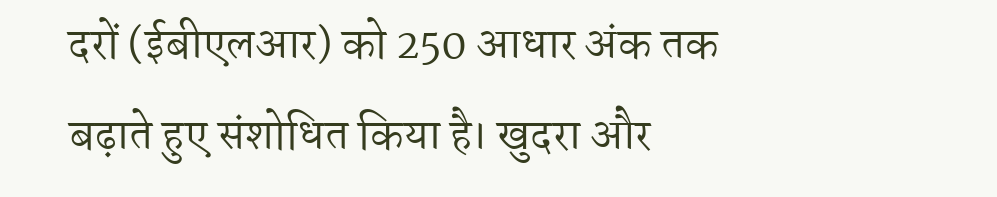दरों (ईबीएलआर) को 250 आधार अंक तक बढ़ाते हुए संशोधित किया है। खुदरा और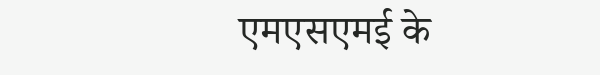एमएसएमई के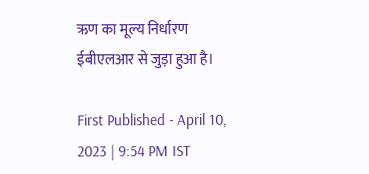ऋण का मूल्य निर्धारण ईबीएलआर से जुड़ा हुआ है।

First Published - April 10, 2023 | 9:54 PM IST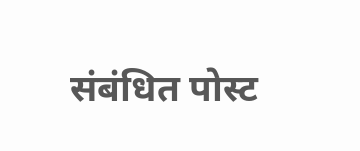संबंधित पोस्ट